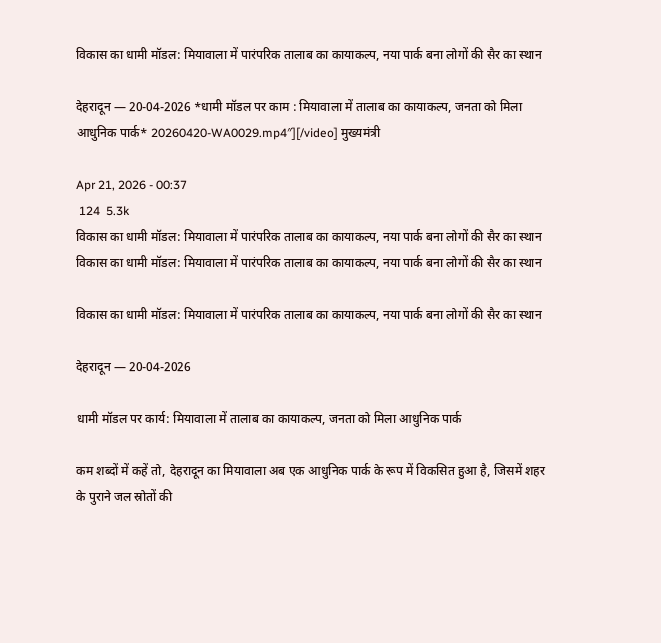विकास का धामी मॉडल: मियावाला में पारंपरिक तालाब का कायाकल्प, नया पार्क बना लोगों की सैर का स्थान

देहरादून — 20-04-2026 *धामी मॉडल पर काम : मियावाला में तालाब का कायाकल्प, जनता को मिला आधुनिक पार्क* 20260420-WA0029.mp4″][/video] मुख्यमंत्री

Apr 21, 2026 - 00:37
 124  5.3k
विकास का धामी मॉडल: मियावाला में पारंपरिक तालाब का कायाकल्प, नया पार्क बना लोगों की सैर का स्थान
विकास का धामी मॉडल: मियावाला में पारंपरिक तालाब का कायाकल्प, नया पार्क बना लोगों की सैर का स्थान

विकास का धामी मॉडल: मियावाला में पारंपरिक तालाब का कायाकल्प, नया पार्क बना लोगों की सैर का स्थान

देहरादून — 20-04-2026

धामी मॉडल पर कार्य: मियावाला में तालाब का कायाकल्प, जनता को मिला आधुनिक पार्क

कम शब्दों में कहें तो, देहरादून का मियावाला अब एक आधुनिक पार्क के रूप में विकसित हुआ है, जिसमें शहर के पुराने जल स्रोतों की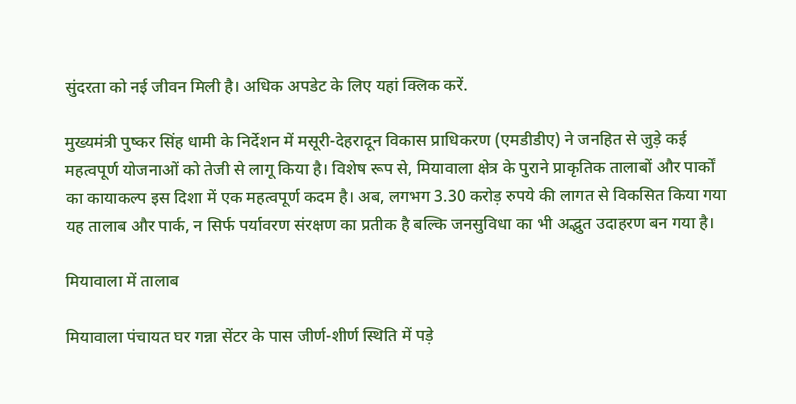सुंदरता को नई जीवन मिली है। अधिक अपडेट के लिए यहां क्लिक करें.

मुख्यमंत्री पुष्कर सिंह धामी के निर्देशन में मसूरी-देहरादून विकास प्राधिकरण (एमडीडीए) ने जनहित से जुड़े कई महत्वपूर्ण योजनाओं को तेजी से लागू किया है। विशेष रूप से, मियावाला क्षेत्र के पुराने प्राकृतिक तालाबों और पार्कों का कायाकल्प इस दिशा में एक महत्वपूर्ण कदम है। अब, लगभग 3.30 करोड़ रुपये की लागत से विकसित किया गया यह तालाब और पार्क, न सिर्फ पर्यावरण संरक्षण का प्रतीक है बल्कि जनसुविधा का भी अद्भुत उदाहरण बन गया है।

मियावाला में तालाब

मियावाला पंचायत घर गन्ना सेंटर के पास जीर्ण-शीर्ण स्थिति में पड़े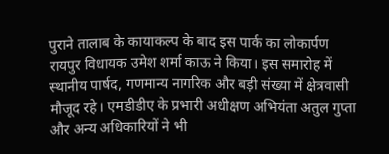पुराने तालाब के कायाकल्प के बाद इस पार्क का लोकार्पण रायपुर विधायक उमेश शर्मा काऊ ने किया। इस समारोह में स्थानीय पार्षद, गणमान्य नागरिक और बड़ी संख्या में क्षेत्रवासी मौजूद रहे। एमडीडीए के प्रभारी अधीक्षण अभियंता अतुल गुप्ता और अन्य अधिकारियों ने भी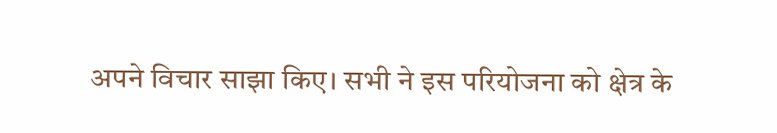अपने विचार साझा किए। सभी ने इस परियोजना को क्षेत्र के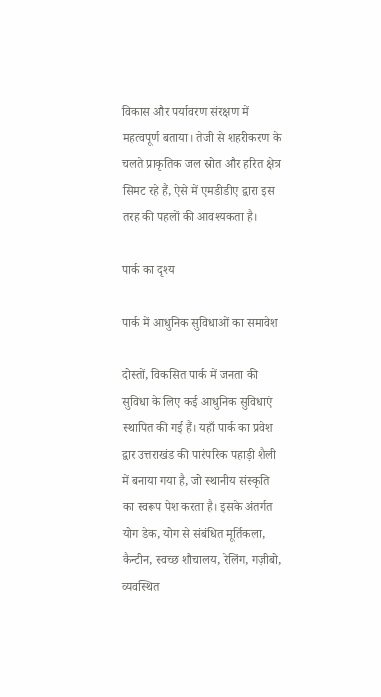विकास और पर्यावरण संरक्षण में महत्वपूर्ण बताया। तेजी से शहरीकरण के चलते प्राकृतिक जल स्रोत और हरित क्षेत्र सिमट रहे हैं, ऐसे में एमडीडीए द्वारा इस तरह की पहलों की आवश्यकता है।

पार्क का दृश्य

पार्क में आधुनिक सुविधाओं का समावेश

दोस्तों, विकसित पार्क में जनता की सुविधा के लिए कई आधुनिक सुविधाएं स्थापित की गई हैं। यहाँ पार्क का प्रवेश द्वार उत्तराखंड की पारंपरिक पहाड़ी शैली में बनाया गया है, जो स्थानीय संस्कृति का स्वरूप पेश करता है। इसके अंतर्गत योग डेक, योग से संबंधित मूर्तिकला, कैन्टीन, स्वच्छ शौचालय, रेलिंग, गज़ीबो, व्यवस्थित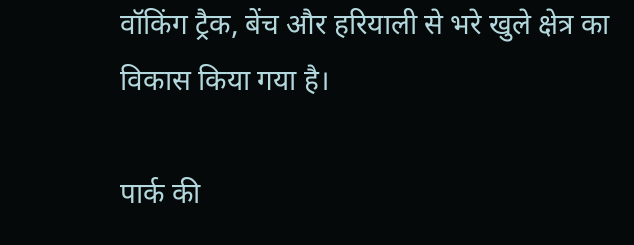वॉकिंग ट्रैक, बेंच और हरियाली से भरे खुले क्षेत्र का विकास किया गया है।

पार्क की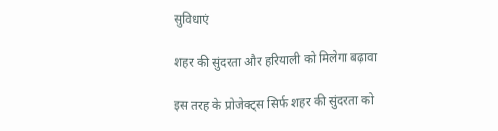सुविधाएं

शहर की सुंदरता और हरियाली को मिलेगा बढ़ावा

इस तरह के प्रोजेक्ट्स सिर्फ शहर की सुंदरता को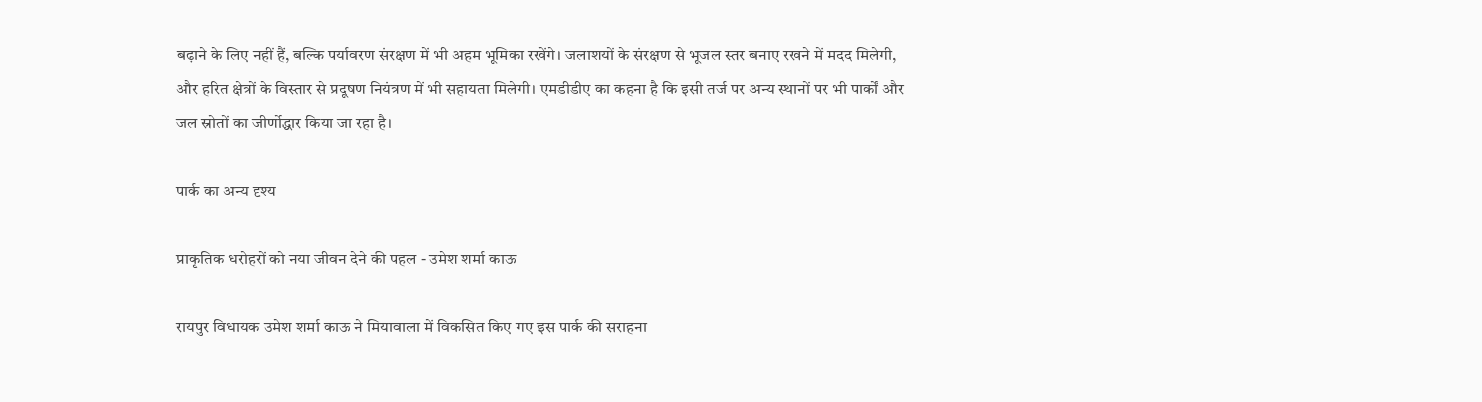बढ़ाने के लिए नहीं हैं, बल्कि पर्यावरण संरक्षण में भी अहम भूमिका रखेंगे। जलाशयों के संरक्षण से भूजल स्तर बनाए रखने में मदद मिलेगी, और हरित क्षेत्रों के विस्तार से प्रदूषण नियंत्रण में भी सहायता मिलेगी। एमडीडीए का कहना है कि इसी तर्ज पर अन्य स्थानों पर भी पार्कों और जल स्रोतों का जीर्णोद्धार किया जा रहा है।

पार्क का अन्य दृश्य

प्राकृतिक धरोहरों को नया जीवन देने की पहल - उमेश शर्मा काऊ

रायपुर विधायक उमेश शर्मा काऊ ने मियावाला में विकसित किए गए इस पार्क की सराहना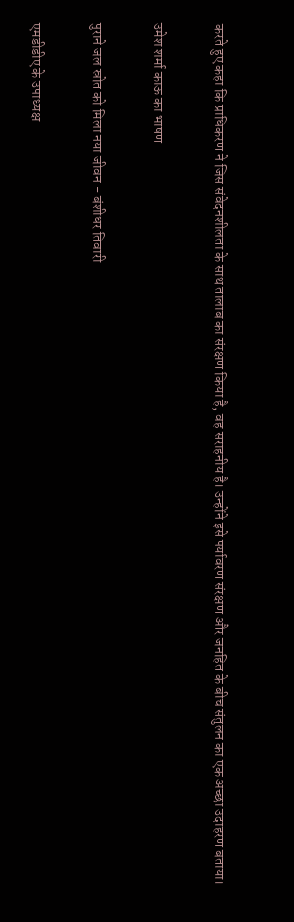करते हुए कहा कि प्राधिकरण ने जिस संवेदनशीलता के साथ तालाब का संरक्षण किया है, वह सराहनीय है। उन्होंने इसे पर्यावरण संरक्षण और जनहित के बीच संतुलन का एक अच्छा उदाहरण बताया।

उमेश शर्मा काऊ का भाषण

पुराने जल स्रोत को मिला नया जीवन - बंशीधर तिवारी

एमडीडीए के उपाध्यक्ष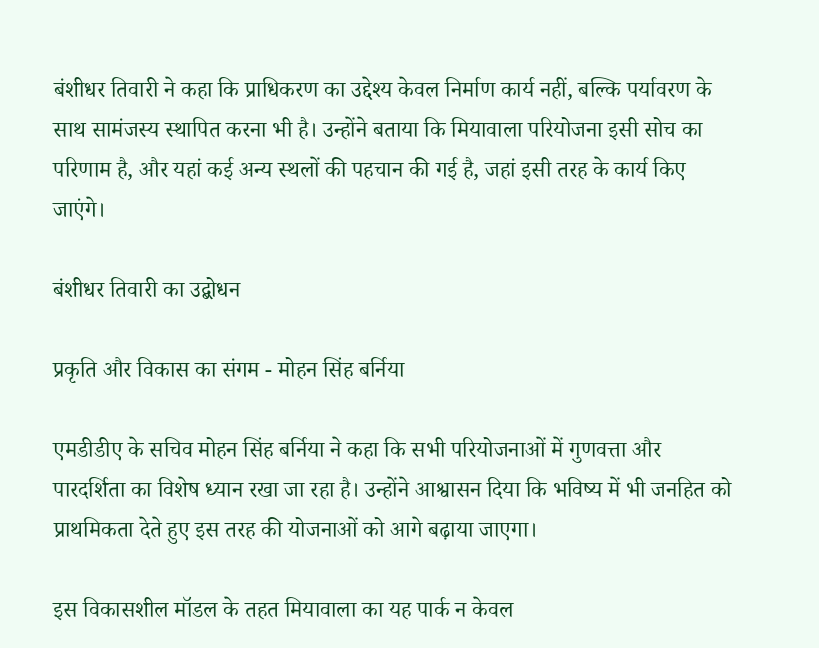बंशीधर तिवारी ने कहा कि प्राधिकरण का उद्देश्य केवल निर्माण कार्य नहीं, बल्कि पर्यावरण के साथ सामंजस्य स्थापित करना भी है। उन्होंने बताया कि मियावाला परियोजना इसी सोच का परिणाम है, और यहां कई अन्य स्थलों की पहचान की गई है, जहां इसी तरह के कार्य किए जाएंगे।

बंशीधर तिवारी का उद्बोधन

प्रकृति और विकास का संगम - मोहन सिंह बर्निया

एमडीडीए के सचिव मोहन सिंह बर्निया ने कहा कि सभी परियोजनाओं में गुणवत्ता और पारदर्शिता का विशेष ध्यान रखा जा रहा है। उन्होंने आश्वासन दिया कि भविष्य में भी जनहित को प्राथमिकता देते हुए इस तरह की योजनाओं को आगे बढ़ाया जाएगा।

इस विकासशील मॉडल के तहत मियावाला का यह पार्क न केवल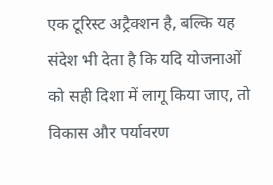एक टूरिस्ट अट्रैक्शन है, बल्कि यह संदेश भी देता है कि यदि योजनाओं को सही दिशा में लागू किया जाए, तो विकास और पर्यावरण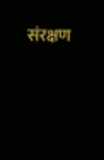संरक्षण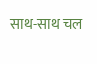साथ-साथ चल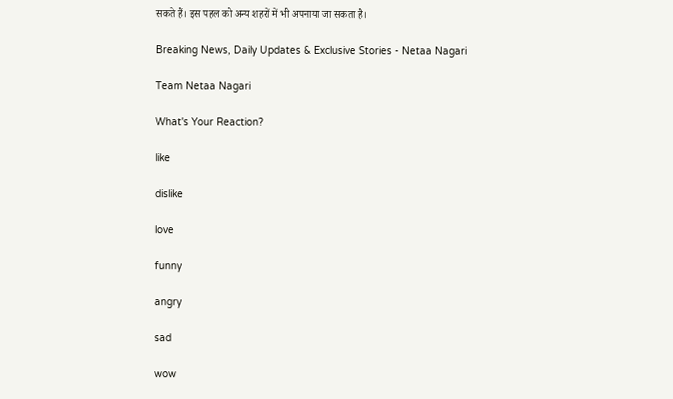सकते हैं। इस पहल को अन्य शहरों में भी अपनाया जा सकता है।

Breaking News, Daily Updates & Exclusive Stories - Netaa Nagari

Team Netaa Nagari

What's Your Reaction?

like

dislike

love

funny

angry

sad

wow